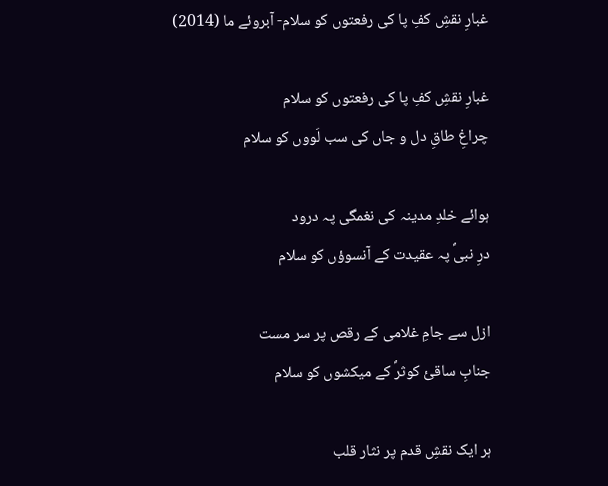غبارِ نقشِ کفِ پا کی رفعتوں کو سلام- آبروئے ما (2014)

غبارِ نقشِ کفِ پا کی رفعتوں کو سلام
چراغِ طاقِ دل و جاں کی سب لَووں کو سلام

ہوائے خلدِ مدینہ کی نغمگی پہ درود
درِ نبیؐ پہ عقیدت کے آنسوؤں کو سلام

ازل سے جامِ غلامی کے رقص پر سر مست
جنابِ ساقیٔ کوثرؐ کے میکشوں کو سلام

ہر ایک نقشِ قدم پر نثار قلب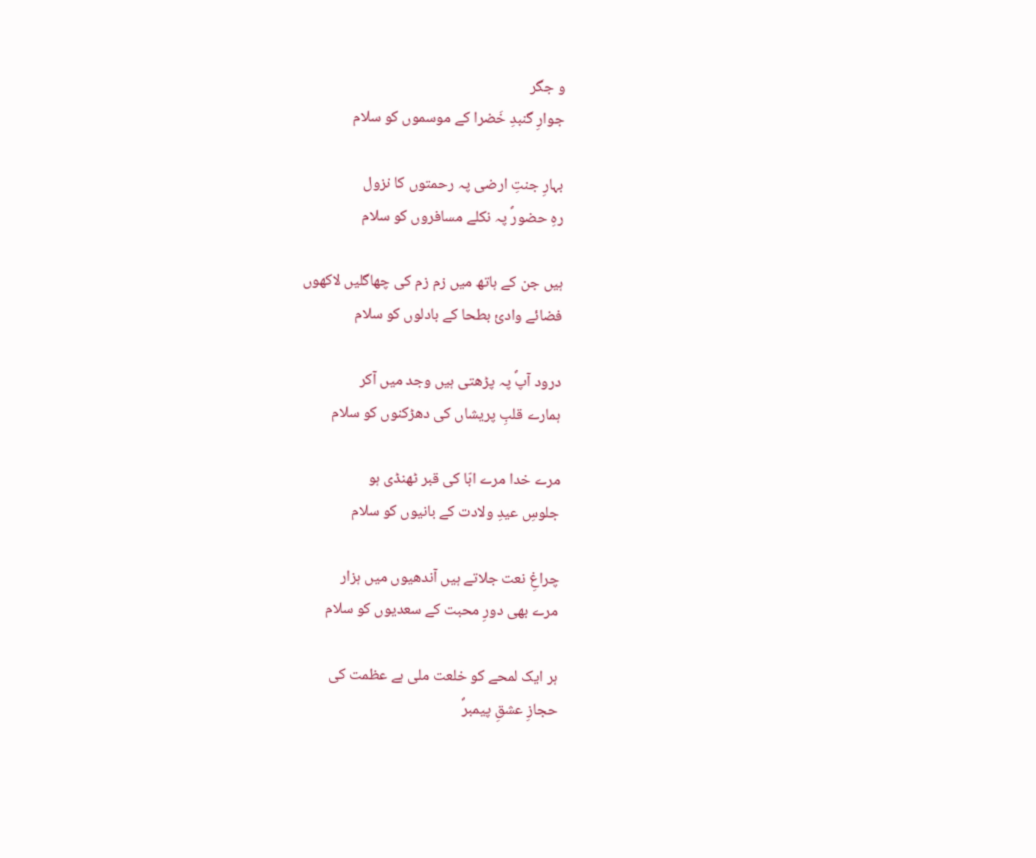و جگر
جوارِ گنبدِ خَضرا کے موسموں کو سلام

بہارِ جنتِ ارضی پہ رحمتوں کا نزول
رہِ حضورؐ پہ نکلے مسافروں کو سلام

ہیں جن کے ہاتھ میں زم زم کی چھاگلیں لاکھوں
فضائے وادیٔ بطحا کے بادلوں کو سلام

درود آپؐ پہ پڑھتی ہیں وجد میں آکر
ہمارے قلبِ پریشاں کی دھڑکنوں کو سلام

مرے خدا مرے ابّا کی قبر ٹھنڈی ہو
جلوسِ عیدِ ولادت کے بانیوں کو سلام

چراغِ نعت جلاتے ہیں آندھیوں میں ہزار
مرے بھی دورِ محبت کے سعدیوں کو سلام

ہر ایک لمحے کو خلعت ملی ہے عظمت کی
حجازِ عشقِ پیمبرؐ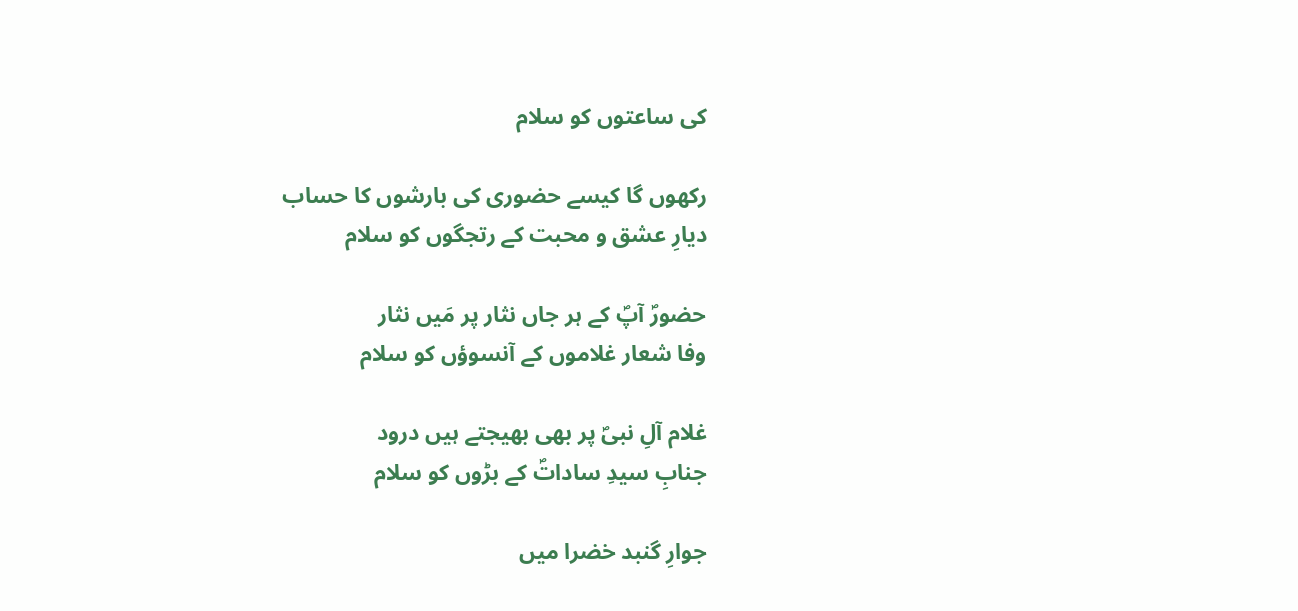کی ساعتوں کو سلام

رکھوں گا کیسے حضوری کی بارشوں کا حساب
دیارِ عشق و محبت کے رتجگوں کو سلام

حضورؐ آپؐ کے ہر جاں نثار پر مَیں نثار
وفا شعار غلاموں کے آنسوؤں کو سلام

غلام آلِ نبیؐ پر بھی بھیجتے ہیں درود
جنابِ سیدِ ساداتؐ کے بڑوں کو سلام

جوارِ گنبد خضرا میں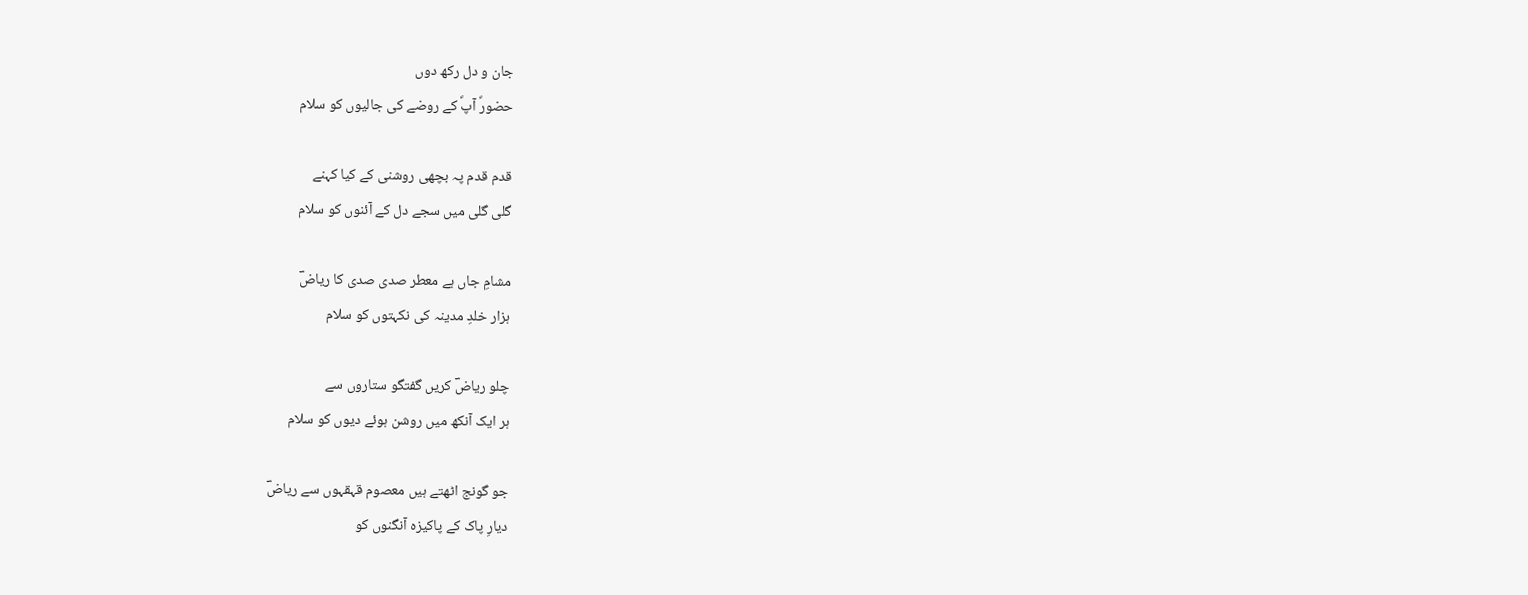جان و دل رکھ دوں
حضورؐ آپؐ کے روضے کی جالیوں کو سلام

قدم قدم پہ بچھی روشنی کے کیا کہنے
گلی گلی میں سجے دل کے آئنوں کو سلام

مشامِ جاں ہے معطر صدی صدی کا ریاضؔ
ہزار خلدِ مدینہ کی نکہتوں کو سلام

چلو ریاضؔ کریں گفتگو ستاروں سے
ہر ایک آنکھ میں روشن ہوئے دیوں کو سلام

جو گونج اٹھتے ہیں معصوم قہقہوں سے ریاضؔ
دیارِ پاک کے پاکیزہ آنگنوں کو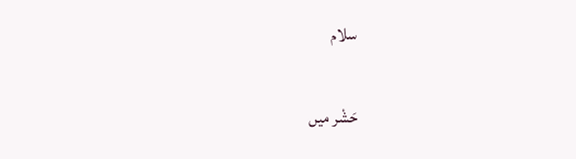سلام

حَشْر میں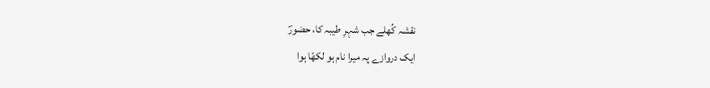نقشہ کُھلے جب شہرِ طیبہ کا، حضورؐ
ایک دروازے پہ میرا نام ہو لکھّا ہوا